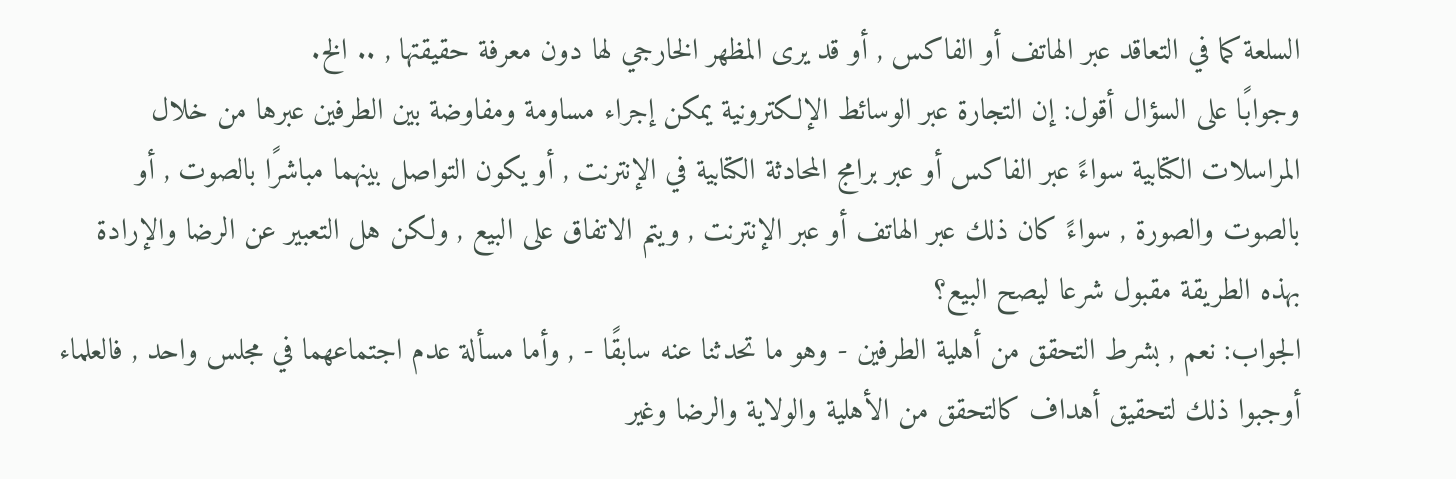السلعة كما في التعاقد عبر الهاتف أو الفاكس , أو قد يرى المظهر الخارجي لها دون معرفة حقيقتها , .. الخ.
وجوابًا على السؤال أقول: إن التجارة عبر الوسائط الإلكترونية يمكن إجراء مساومة ومفاوضة بين الطرفين عبرها من خلال المراسلات الكتابية سواءً عبر الفاكس أو عبر برامج المحادثة الكتابية في الإنترنت , أو يكون التواصل بينهما مباشرًا بالصوت , أو بالصوت والصورة , سواءً كان ذلك عبر الهاتف أو عبر الإنترنت , ويتم الاتفاق على البيع , ولكن هل التعبير عن الرضا والإرادة بهذه الطريقة مقبول شرعا ليصح البيع؟
الجواب: نعم , بشرط التحقق من أهلية الطرفين - وهو ما تحدثنا عنه سابقًا - , وأما مسألة عدم اجتماعهما في مجلس واحد , فالعلماء أوجبوا ذلك لتحقيق أهداف كالتحقق من الأهلية والولاية والرضا وغير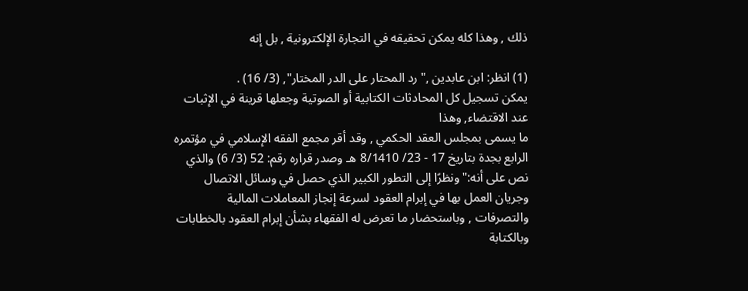ذلك , وهذا كله يمكن تحقيقه في التجارة الإلكترونية , بل إنه

(1) انظر: ابن عابدين ,"رد المحتار على الدر المختار", (3/ 16) .
يمكن تسجيل كل المحادثات الكتابية أو الصوتية وجعلها قرينة في الإثبات عند الاقتضاء, وهذا
ما يسمى بمجلس العقد الحكمي , وقد أقر مجمع الفقه الإسلامي في مؤتمره الرابع بجدة بتاريخ 17 - 23/ 8/1410 هـ وصدر قراره رقم: 52 (3/ 6) والذي نص على أنه:"ونظرًا إلى التطور الكبير الذي حصل في وسائل الاتصال وجريان العمل بها في إبرام العقود لسرعة إنجاز المعاملات المالية والتصرفات , وباستحضار ما تعرض له الفقهاء بشأن إبرام العقود بالخطابات وبالكتابة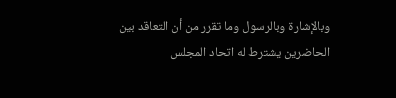وبالإشارة وبالرسول وما تقرر من أن التعاقد بين الحاضرين يشترط له اتحاد المجلس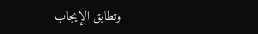وتطابق الإيجاب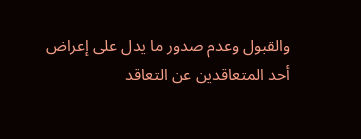والقبول وعدم صدور ما يدل على إعراض أحد المتعاقدين عن التعاقد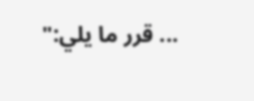... قرر ما يلي:"